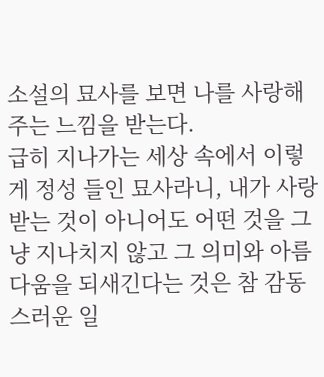소설의 묘사를 보면 나를 사랑해주는 느낌을 받는다.
급히 지나가는 세상 속에서 이렇게 정성 들인 묘사라니, 내가 사랑 받는 것이 아니어도 어떤 것을 그냥 지나치지 않고 그 의미와 아름다움을 되새긴다는 것은 참 감동스러운 일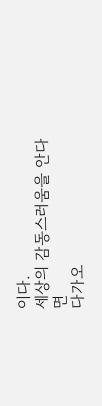이다.
세상의 감동스러움을 안다면
다가오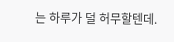는 하루가 덜 허무할텐데.